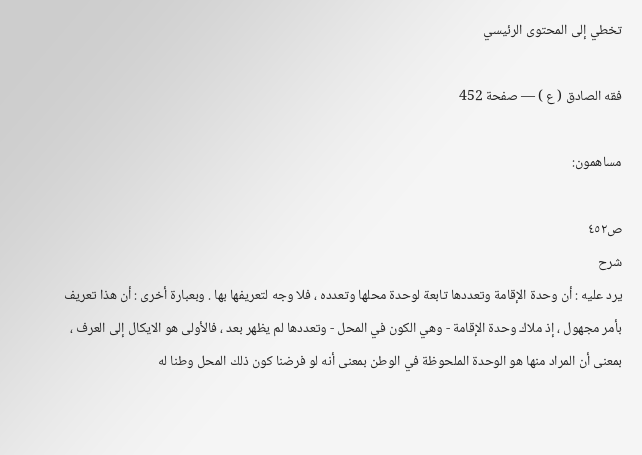تخطي إلى المحتوى الرئيسي

فقه الصادق ( ع ) — صفحة 452

مساهمون:

ص٤٥٢
شرح
يرد عليه : أن وحدة الإقامة وتعددها تابعة لوحدة محلها وتعدده ، فلا وجه لتعريفها بها . وبعبارة أخرى : أن هذا تعريف بأمر مجهول ، إذ ملاك وحدة الإقامة - وهي الكون في المحل - وتعددها لم يظهر بعد ، فالأولى هو الايكال إلى العرف ، بمعنى أن المراد منها هو الوحدة الملحوظة في الوطن بمعنى أنه لو فرضنا كون ذلك المحل وطنا له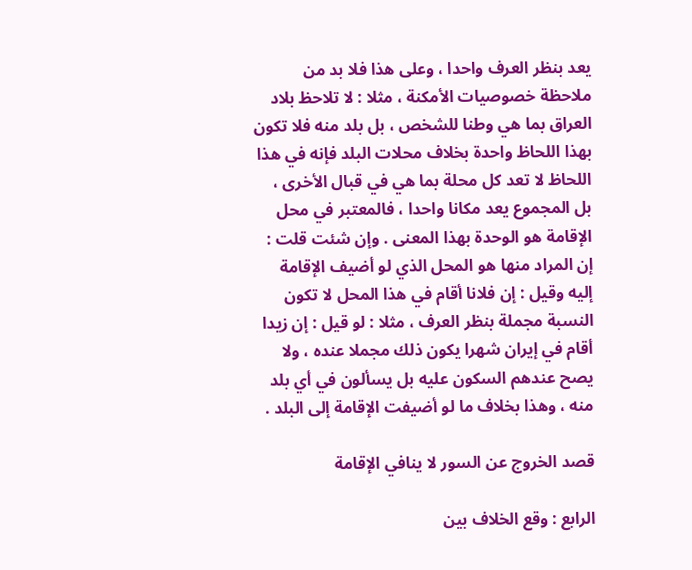يعد بنظر العرف واحدا ، وعلى هذا فلا بد من ملاحظة خصوصيات الأمكنة ، مثلا : لا تلاحظ بلاد العراق بما هي وطنا للشخص ، بل بلد منه فلا تكون بهذا اللحاظ واحدة بخلاف محلات البلد فإنه في هذا اللحاظ لا تعد كل محلة بما هي في قبال الأخرى ، بل المجموع يعد مكانا واحدا ، فالمعتبر في محل الإقامة هو الوحدة بهذا المعنى . وإن شئت قلت : إن المراد منها هو المحل الذي لو أضيف الإقامة إليه وقيل : إن فلانا أقام في هذا المحل لا تكون النسبة مجملة بنظر العرف ، مثلا : لو قيل : إن زيدا أقام في إيران شهرا يكون ذلك مجملا عنده ، ولا يصح عندهم السكون عليه بل يسألون في أي بلد منه ، وهذا بخلاف ما لو أضيفت الإقامة إلى البلد .

قصد الخروج عن السور لا ينافي الإقامة

الرابع : وقع الخلاف بين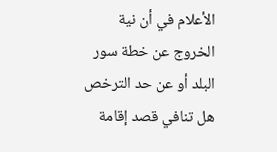الأعلام في أن نية الخروج عن خطة سور البلد أو عن حد الترخص هل تنافي قصد إقامة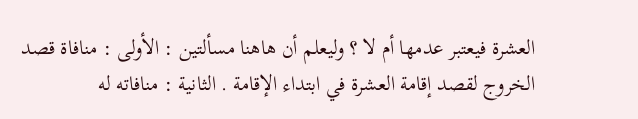العشرة فيعتبر عدمها أم لا ؟ وليعلم أن هاهنا مسألتين : الأولى : منافاة قصد الخروج لقصد إقامة العشرة في ابتداء الإقامة . الثانية : منافاته له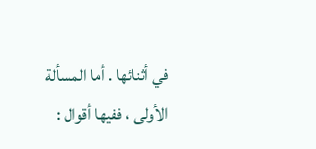في أثنائها . أما المسألة الأولى ، ففيها أقوال :